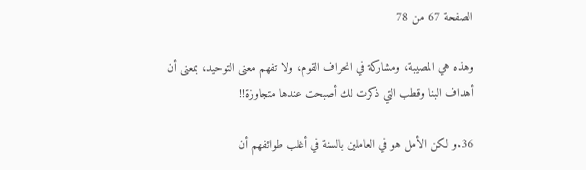الصفحة 67 من 78

وهذه هي المصيبة، ومشاركة في انحراف القوم، ولا تفهم معنى التوحيد، بمعنى أن أهداف البنا وقطب التي ذكرت لك أصبحت عندها متجاوزة!!

36.و لكن الأمل هو في العاملين بالسنة في أغلب طوائفهم أن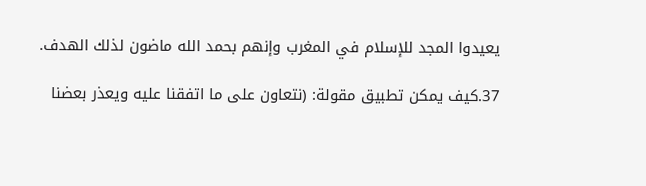يعيدوا المجد للإسلام في المغرب وإنهم بحمد الله ماضون لذلك الهدف.

37.كيف يمكن تطبيق مقولة: (نتعاون على ما اتفقنا عليه ويعذر بعضنا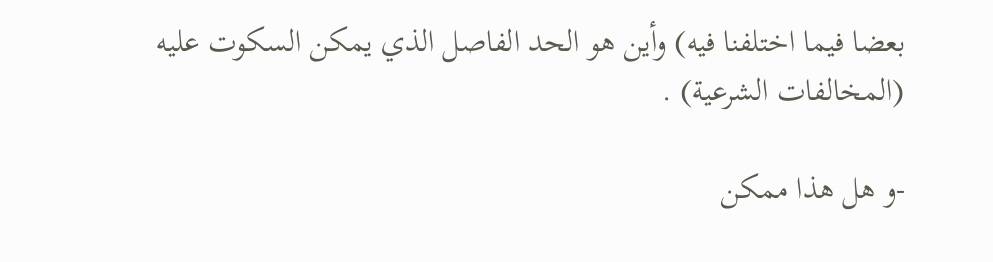بعضا فيما اختلفنا فيه) وأين هو الحد الفاصل الذي يمكن السكوت عليه (المخالفات الشرعية) .

-و هل هذا ممكن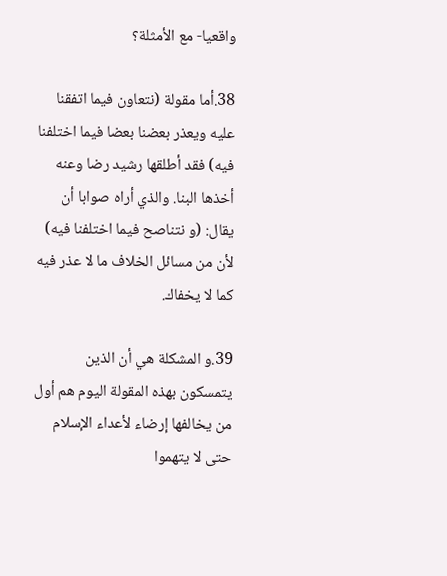واقعيا- مع الأمثلة؟

38.أما مقولة (نتعاون فيما اتفقنا عليه ويعذر بعضنا بعضا فيما اختلفنا فيه) فقد أطلقها رشيد رضا وعنه أخذها البنا. والذي أراه صوابا أن يقال: (و نتناصح فيما اختلفنا فيه) لأن من مسائل الخلاف ما لا عذر فيه كما لا يخفاك.

39.و المشكلة هي أن الذين يتمسكون بهذه المقولة اليوم هم أول من يخالفها إرضاء لأعداء الإسلام حتى لا يتهموا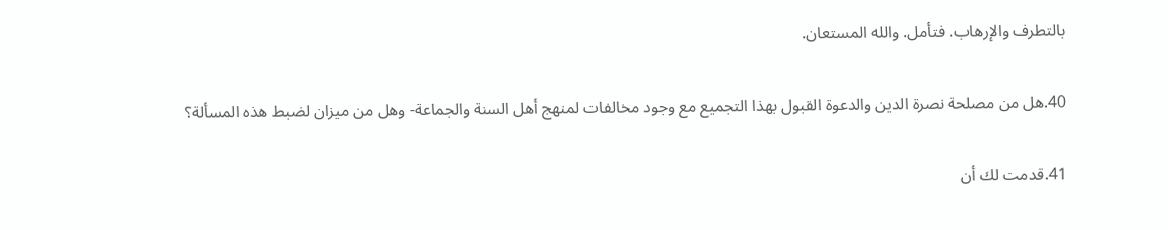بالتطرف والإرهاب. فتأمل. والله المستعان.

40.هل من مصلحة نصرة الدين والدعوة القبول بهذا التجميع مع وجود مخالفات لمنهج أهل السنة والجماعة- وهل من ميزان لضبط هذه المسألة؟

41.قدمت لك أن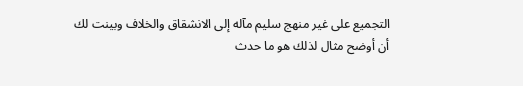التجميع على غير منهج سليم مآله إلى الانشقاق والخلاف وبينت لك أن أوضح مثال لذلك هو ما حدث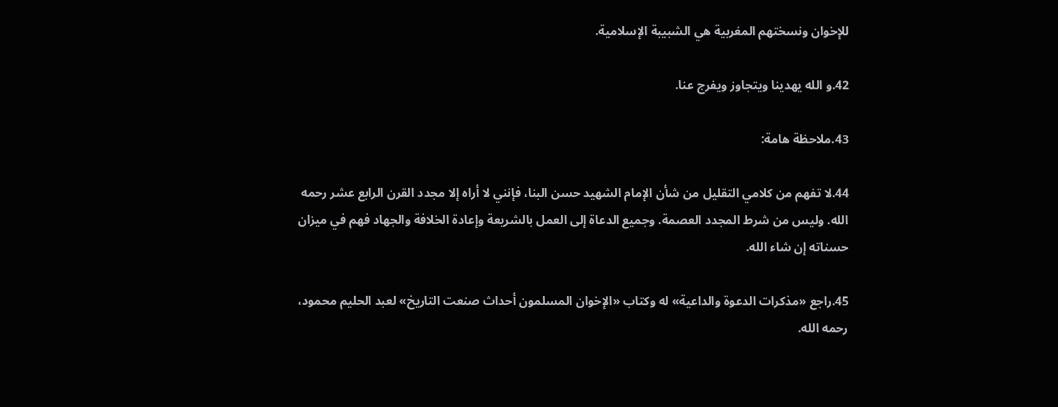للإخوان ونسختهم المغربية هي الشبيبة الإسلامية.

42.و الله يهدينا ويتجاوز ويفرج عنا.

43.ملاحظة هامة:

44.لا تفهم من كلامي التقليل من شأن الإمام الشهيد حسن البنا، فإنني لا أراه إلا مجدد القرن الرابع عشر رحمه الله. وليس من شرط المجدد العصمة. وجميع الدعاة إلى العمل بالشريعة وإعادة الخلافة والجهاد فهم في ميزان حسناته إن شاء الله.

45.راجع «مذكرات الدعوة والداعية» له وكتاب «الإخوان المسلمون أحداث صنعت التاريخ» لعبد الحليم محمود، رحمه الله.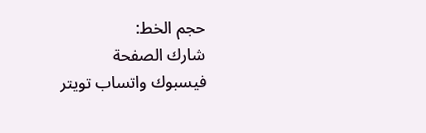حجم الخط:
شارك الصفحة
فيسبوك واتساب تويتر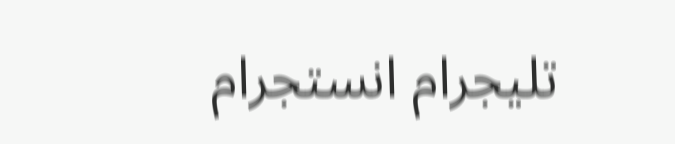تليجرام انستجرام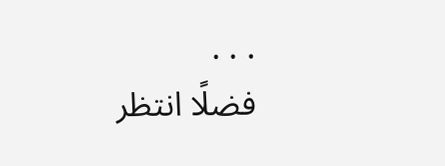. . .
فضلًا انتظر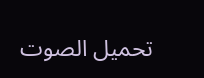تحميل الصوت